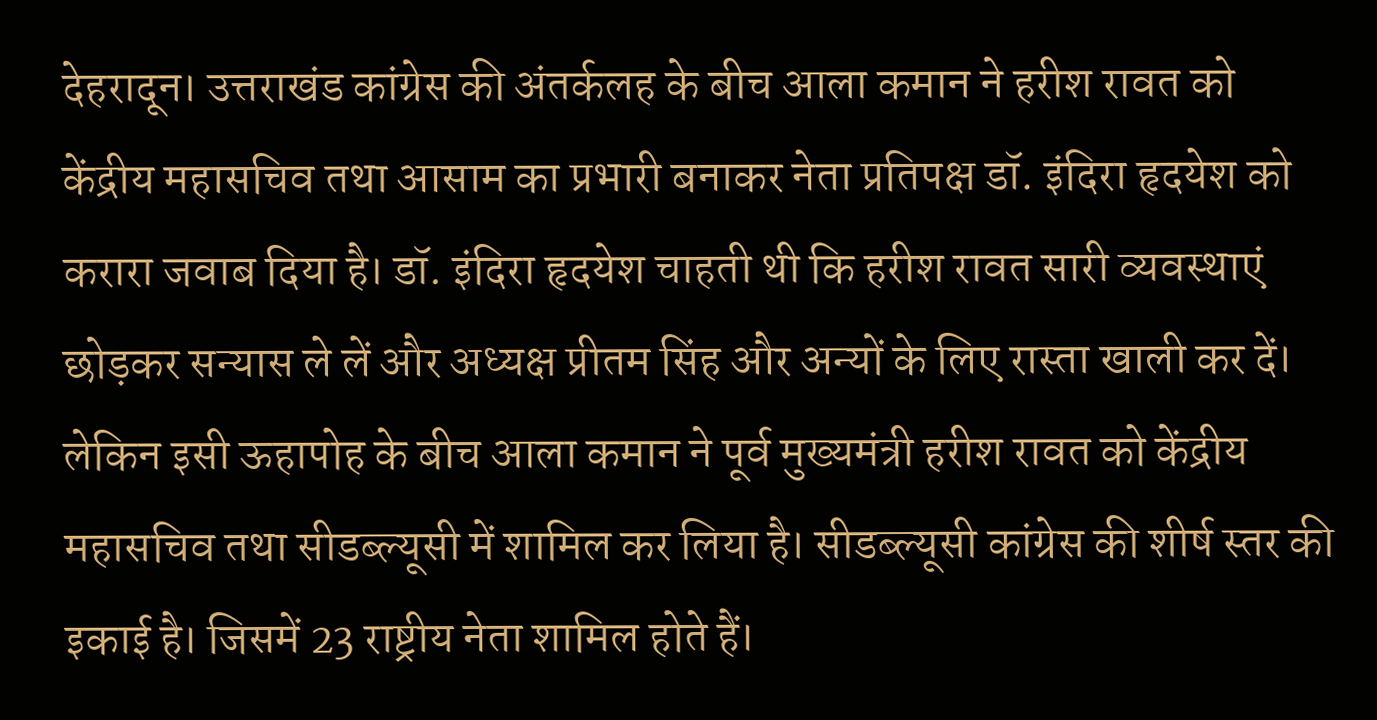देहरादून। उत्तराखंड कांग्रेस की अंतर्कलह के बीच आला कमान ने हरीश रावत को केंद्रीय महासचिव तथा आसाम का प्रभारी बनाकर नेता प्रतिपक्ष डॉ. इंदिरा हृदयेश को करारा जवाब दिया है। डॉ. इंदिरा हृदयेश चाहती थी कि हरीश रावत सारी व्यवस्थाएं छोड़कर सन्यास ले लें और अध्यक्ष प्रीतम सिंह और अन्यों के लिए रास्ता खाली कर दें। लेकिन इसी ऊहापोह के बीच आला कमान ने पूर्व मुख्यमंत्री हरीश रावत को केंद्रीय महासचिव तथा सीडब्ल्यूसी में शामिल कर लिया है। सीडब्ल्यूसी कांग्रेस की शीर्ष स्तर की इकाई है। जिसमें 23 राष्ट्रीय नेता शामिल होते हैं।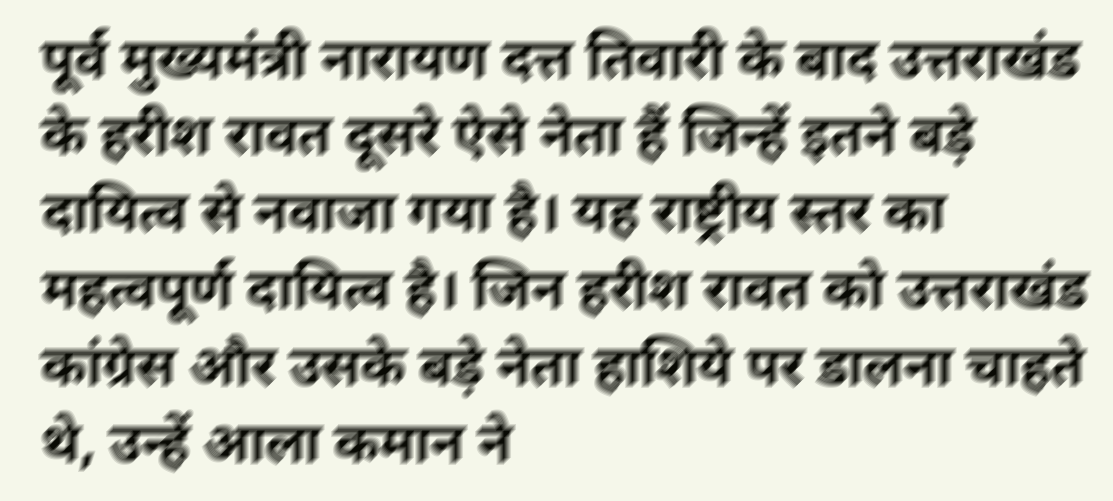पूर्व मुख्यमंत्री नारायण दत्त तिवारी के बाद उत्तराखंड के हरीश रावत दूसरे ऐसे नेता हैं जिन्हें इतने बड़े दायित्व से नवाजा गया है। यह राष्ट्रीय स्तर का महत्वपूर्ण दायित्व है। जिन हरीश रावत को उत्तराखंड कांग्रेस और उसके बड़े नेता हाशिये पर डालना चाहते थे, उन्हें आला कमान ने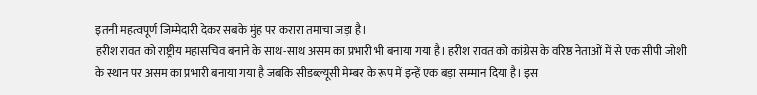इतनी महत्वपूर्ण जिम्मेदारी देकर सबके मुंह पर करारा तमाचा जड़ा है।
हरीश रावत को राष्ट्रीय महासचिव बनाने के साथ-साथ असम का प्रभारी भी बनाया गया है। हरीश रावत को कांग्रेस के वरिष्ठ नेताओं में से एक सीपी जोशी के स्थान पर असम का प्रभारी बनाया गया है जबकि सीडब्ल्यूसी मेम्बर के रूप में इन्हें एक बड़ा सम्मान दिया है। इस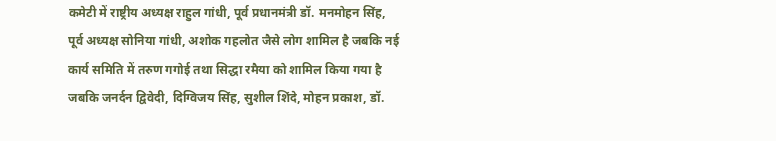कमेटी में राष्ट्रीय अध्यक्ष राहुल गांधी, पूर्व प्रधानमंत्री डॉ. मनमोहन सिंह, पूर्व अध्यक्ष सोनिया गांधी, अशोक गहलोत जैसे लोग शामिल है जबकि नई कार्य समिति में तरुण गगोई तथा सिद्धा रमैया को शामिल किया गया है जबकि जनर्दन द्विवेदी, दिग्विजय सिंह, सुशील शिंदे, मोहन प्रकाश, डॉ.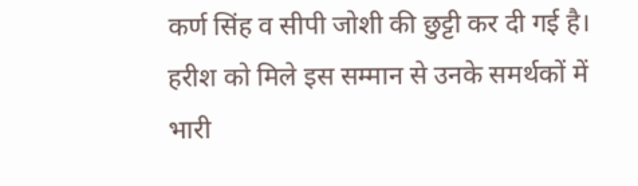कर्ण सिंह व सीपी जोशी की छुट्टी कर दी गई है।
हरीश को मिले इस सम्मान से उनके समर्थकों में भारी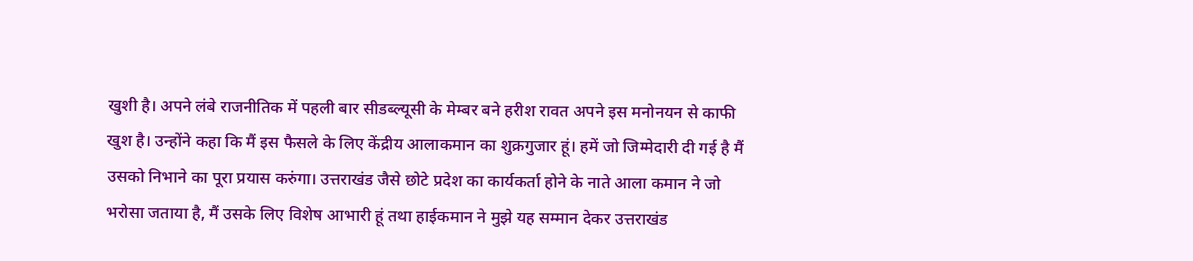खुशी है। अपने लंबे राजनीतिक में पहली बार सीडब्ल्यूसी के मेम्बर बने हरीश रावत अपने इस मनोनयन से काफी खुश है। उन्होंने कहा कि मैं इस फैसले के लिए केंद्रीय आलाकमान का शुक्रगुजार हूं। हमें जो जिम्मेदारी दी गई है मैं उसको निभाने का पूरा प्रयास करुंगा। उत्तराखंड जैसे छोटे प्रदेश का कार्यकर्ता होने के नाते आला कमान ने जो भरोसा जताया है, मैं उसके लिए विशेष आभारी हूं तथा हाईकमान ने मुझे यह सम्मान देकर उत्तराखंड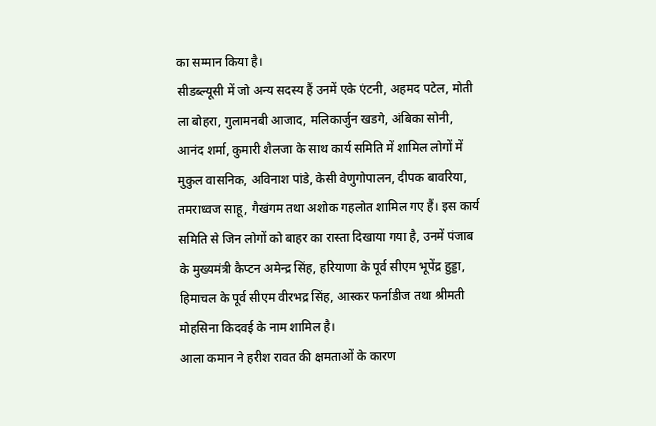का सम्मान किया है।
सीडब्ल्यूसी में जो अन्य सदस्य हैं उनमें एके एंटनी, अहमद पटेल, मोती ला बोहरा, गुलामनबी आजाद, मलिकार्जुन खडगे, अंबिका सोनी, आनंद शर्मा, कुमारी शैलजा के साथ कार्य समिति में शामिल लोगों में मुकुल वासनिक, अविनाश पांडे, केसी वेणुगोपालन, दीपक बावरिया, तमराध्वज साहू, गैखंगम तथा अशोक गहलोत शामिल गए हैं। इस कार्य समिति से जिन लोगों को बाहर का रास्ता दिखाया गया है, उनमें पंजाब के मुख्यमंत्री कैप्टन अमेन्द्र सिंह, हरियाणा के पूर्व सीएम भूपेंद्र हुड्डा, हिमाचल के पूर्व सीएम वीरभद्र सिंह, आस्कर फर्नाडीज तथा श्रीमती मोहसिना किदवई के नाम शामिल है।
आला कमान ने हरीश रावत की क्षमताओं के कारण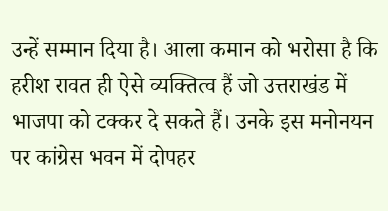उन्हें सम्मान दिया है। आला कमान को भरोसा है कि हरीश रावत ही ऐसे व्यक्तित्व हैं जो उत्तराखंड में भाजपा को टक्कर दे सकते हैं। उनके इस मनोनयन पर कांग्रेस भवन में दोपहर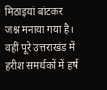मिठाइयां बांटकर जश्न मनाया गया है। वहीं पूरे उत्तराखंड में हरीश समर्थकों में हर्ष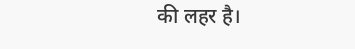की लहर है।